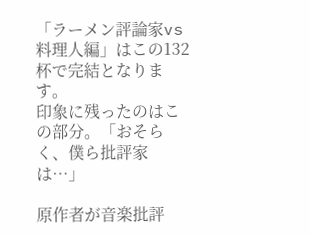「ラーメン評論家vs料理人編」はこの132杯で完結となります。
印象に残ったのはこの部分。「おそらく、僕ら批評家は…」

原作者が音楽批評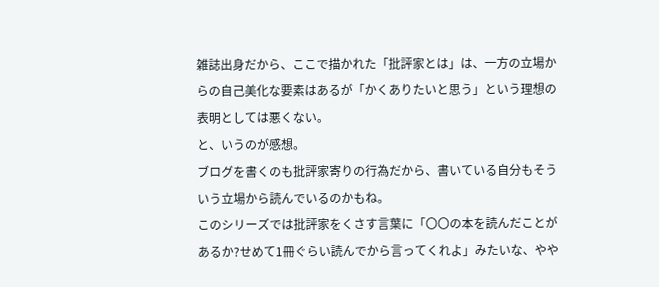雑誌出身だから、ここで描かれた「批評家とは」は、一方の立場からの自己美化な要素はあるが「かくありたいと思う」という理想の表明としては悪くない。
と、いうのが感想。
ブログを書くのも批評家寄りの行為だから、書いている自分もそういう立場から読んでいるのかもね。
このシリーズでは批評家をくさす言葉に「〇〇の本を読んだことがあるか?せめて1冊ぐらい読んでから言ってくれよ」みたいな、やや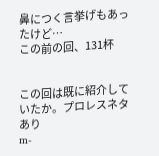鼻につく言挙げもあったけど…
この前の回、131杯


この回は既に紹介していたか。プロレスネタあり
m-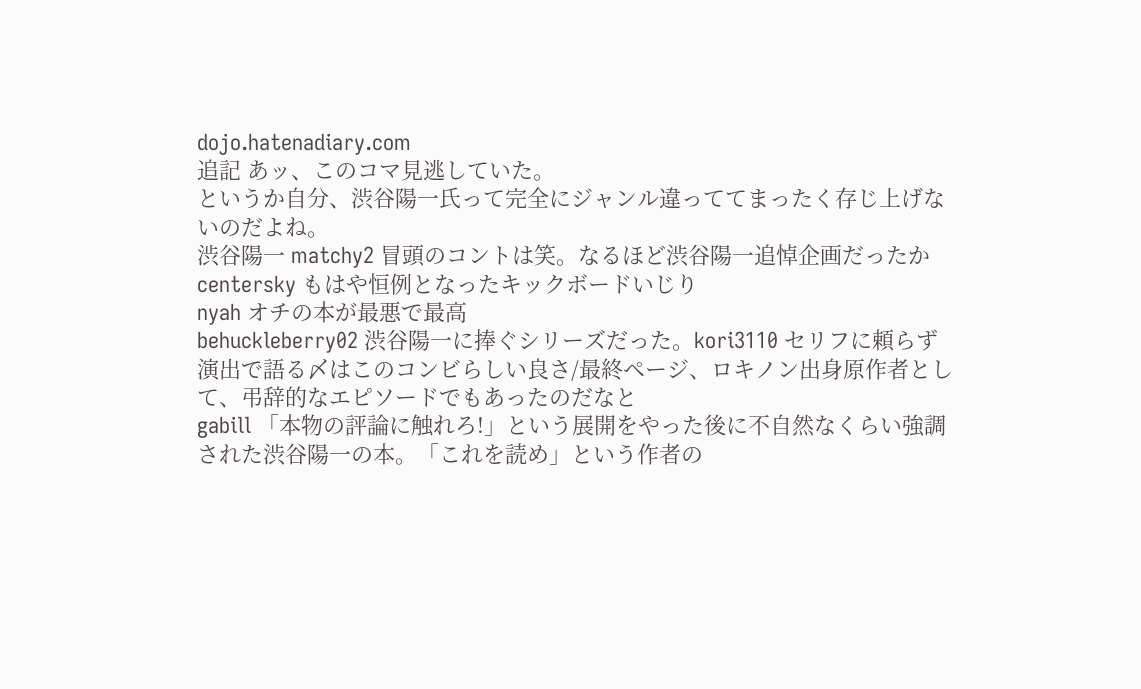dojo.hatenadiary.com
追記 あッ、このコマ見逃していた。
というか自分、渋谷陽一氏って完全にジャンル違っててまったく存じ上げないのだよね。
渋谷陽一 matchy2 冒頭のコントは笑。なるほど渋谷陽一追悼企画だったか
centersky もはや恒例となったキックボードいじり
nyah オチの本が最悪で最高
behuckleberry02 渋谷陽一に捧ぐシリーズだった。kori3110 セリフに頼らず演出で語る〆はこのコンビらしい良さ/最終ページ、ロキノン出身原作者として、弔辞的なエピソードでもあったのだなと
gabill 「本物の評論に触れろ!」という展開をやった後に不自然なくらい強調された渋谷陽一の本。「これを読め」という作者の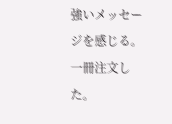強いメッセージを感じる。一冊注文した。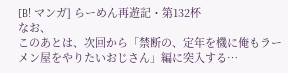[B! マンガ] らーめん再遊記・第132杯
なお、
このあとは、次回から「禁断の、定年を機に俺もラーメン屋をやりたいおじさん」編に突入する…